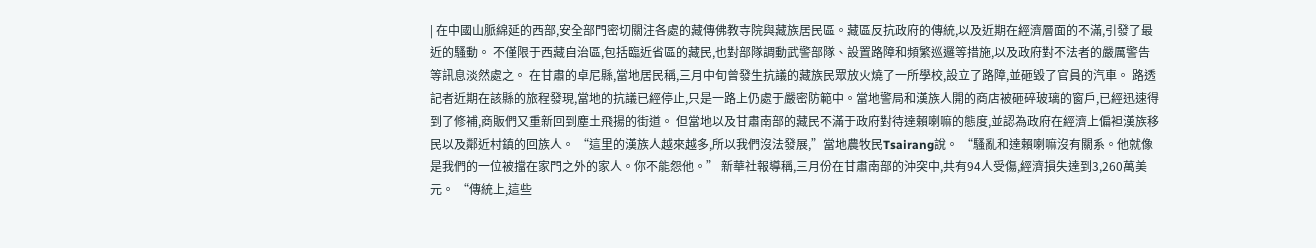| 在中國山脈綿延的西部,安全部門密切關注各處的藏傳佛教寺院與藏族居民區。藏區反抗政府的傳統,以及近期在經濟層面的不滿,引發了最近的騷動。 不僅限于西藏自治區,包括臨近省區的藏民,也對部隊調動武警部隊、設置路障和頻繁巡邏等措施,以及政府對不法者的嚴厲警告等訊息淡然處之。 在甘肅的卓尼縣,當地居民稱,三月中旬曾發生抗議的藏族民眾放火燒了一所學校,設立了路障,並砸毀了官員的汽車。 路透記者近期在該縣的旅程發現,當地的抗議已經停止,只是一路上仍處于嚴密防範中。當地警局和漢族人開的商店被砸碎玻璃的窗戶,已經迅速得到了修補,商販們又重新回到塵土飛揚的街道。 但當地以及甘肅南部的藏民不滿于政府對待達賴喇嘛的態度,並認為政府在經濟上偏袒漢族移民以及鄰近村鎮的回族人。 “這里的漢族人越來越多,所以我們沒法發展,”當地農牧民Tsairang說。 “騷亂和達賴喇嘛沒有關系。他就像是我們的一位被擋在家門之外的家人。你不能怨他。” 新華社報導稱,三月份在甘肅南部的沖突中,共有94人受傷,經濟損失達到3,260萬美元。 “傳統上,這些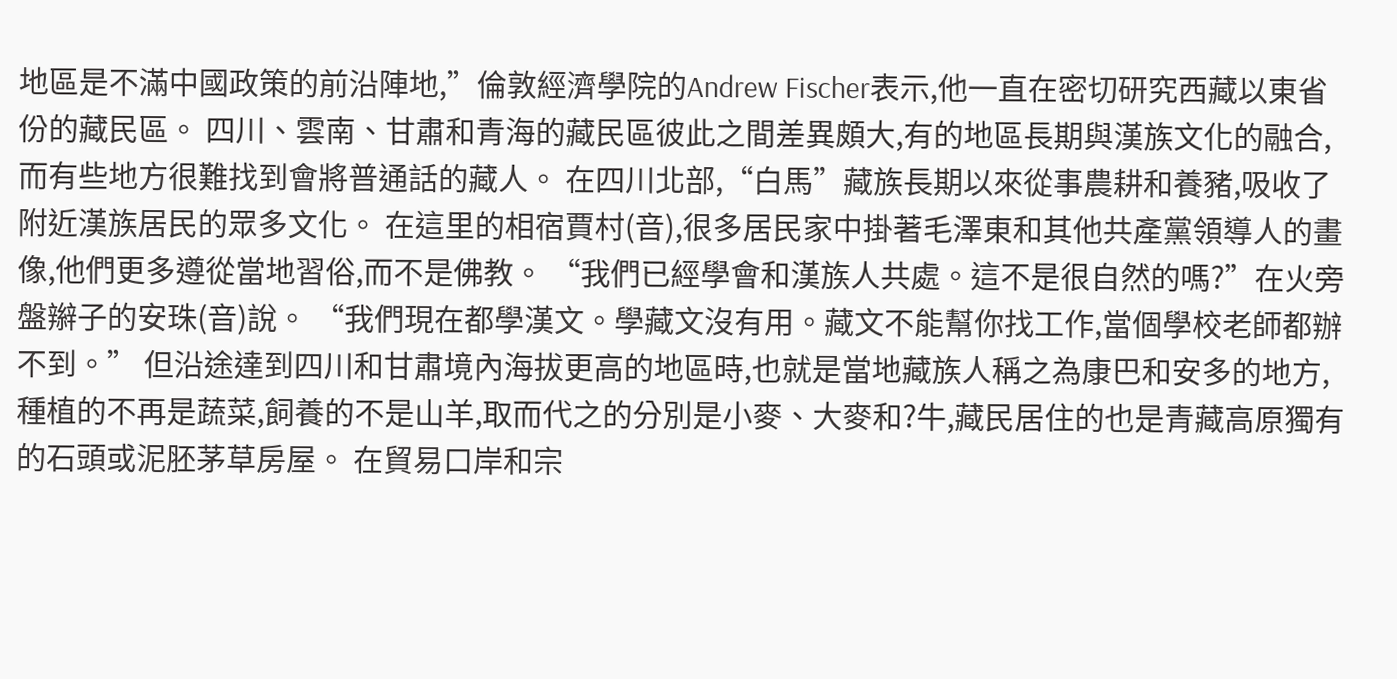地區是不滿中國政策的前沿陣地,”倫敦經濟學院的Andrew Fischer表示,他一直在密切研究西藏以東省份的藏民區。 四川、雲南、甘肅和青海的藏民區彼此之間差異頗大,有的地區長期與漢族文化的融合,而有些地方很難找到會將普通話的藏人。 在四川北部,“白馬”藏族長期以來從事農耕和養豬,吸收了附近漢族居民的眾多文化。 在這里的相宿賈村(音),很多居民家中掛著毛澤東和其他共產黨領導人的畫像,他們更多遵從當地習俗,而不是佛教。 “我們已經學會和漢族人共處。這不是很自然的嗎?”在火旁盤辮子的安珠(音)說。 “我們現在都學漢文。學藏文沒有用。藏文不能幫你找工作,當個學校老師都辦不到。” 但沿途達到四川和甘肅境內海拔更高的地區時,也就是當地藏族人稱之為康巴和安多的地方,種植的不再是蔬菜,飼養的不是山羊,取而代之的分別是小麥、大麥和?牛,藏民居住的也是青藏高原獨有的石頭或泥胚茅草房屋。 在貿易口岸和宗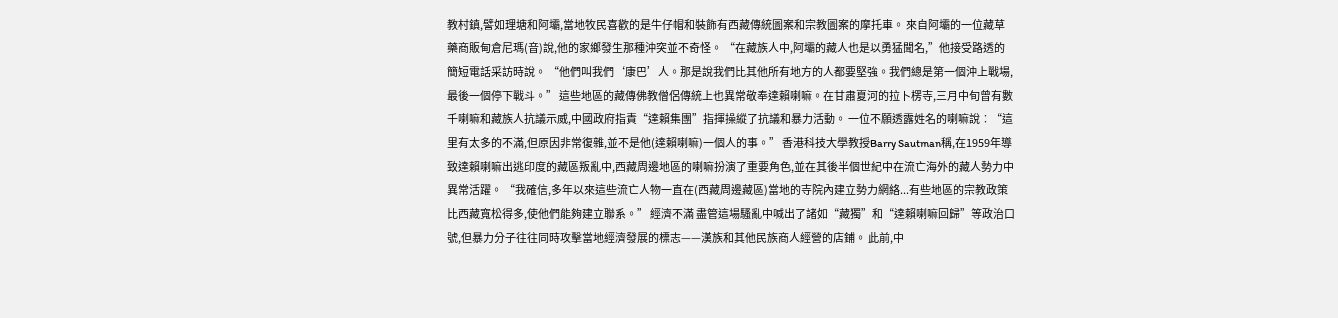教村鎮,譬如理塘和阿壩,當地牧民喜歡的是牛仔帽和裝飾有西藏傳統圖案和宗教圖案的摩托車。 來自阿壩的一位藏草藥商販甸倉尼瑪(音)說,他的家鄉發生那種沖突並不奇怪。 “在藏族人中,阿壩的藏人也是以勇猛聞名,”他接受路透的簡短電話采訪時說。 “他們叫我們‘康巴’人。那是說我們比其他所有地方的人都要堅強。我們總是第一個沖上戰場,最後一個停下戰斗。” 這些地區的藏傳佛教僧侶傳統上也異常敬奉達賴喇嘛。在甘肅夏河的拉卜楞寺,三月中旬曾有數千喇嘛和藏族人抗議示威,中國政府指責“達賴集團”指揮操縱了抗議和暴力活動。 一位不願透露姓名的喇嘛說︰“這里有太多的不滿,但原因非常復雜,並不是他(達賴喇嘛)一個人的事。” 香港科技大學教授Barry Sautman稱,在1959年導致達賴喇嘛出逃印度的藏區叛亂中,西藏周邊地區的喇嘛扮演了重要角色,並在其後半個世紀中在流亡海外的藏人勢力中異常活躍。 “我確信,多年以來這些流亡人物一直在(西藏周邊藏區)當地的寺院內建立勢力網絡...有些地區的宗教政策比西藏寬松得多,使他們能夠建立聯系。” 經濟不滿 盡管這場騷亂中喊出了諸如“藏獨”和“達賴喇嘛回歸”等政治口號,但暴力分子往往同時攻擊當地經濟發展的標志——漢族和其他民族商人經營的店鋪。 此前,中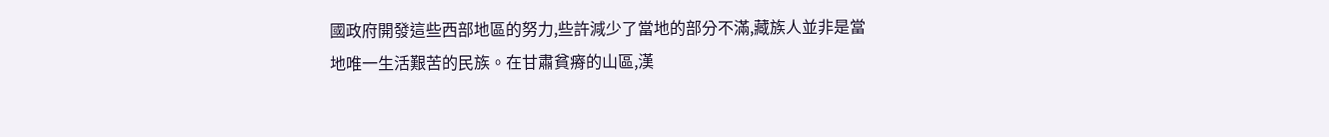國政府開發這些西部地區的努力,些許減少了當地的部分不滿,藏族人並非是當地唯一生活艱苦的民族。在甘肅貧瘠的山區,漢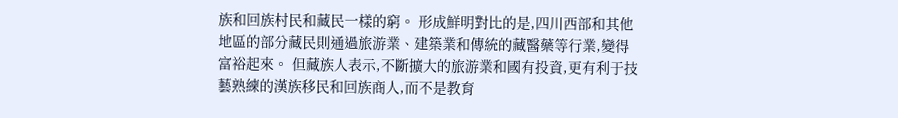族和回族村民和藏民一樣的窮。 形成鮮明對比的是,四川西部和其他地區的部分藏民則通過旅游業、建築業和傳統的藏醫藥等行業,變得富裕起來。 但藏族人表示,不斷擴大的旅游業和國有投資,更有利于技藝熟練的漢族移民和回族商人,而不是教育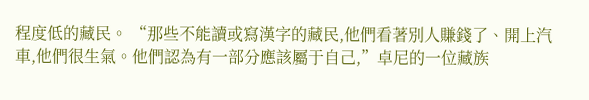程度低的藏民。 “那些不能讀或寫漢字的藏民,他們看著別人賺錢了、開上汽車,他們很生氣。他們認為有一部分應該屬于自己,”卓尼的一位藏族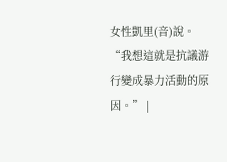女性凱里(音)說。 “我想這就是抗議游行變成暴力活動的原因。” |